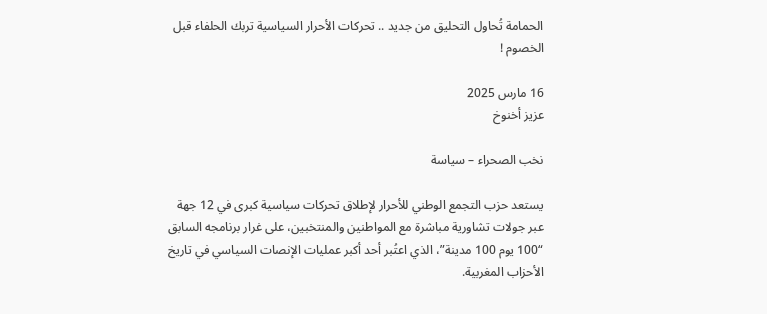الحمامة تُحاول التحليق من جديد .. تحركات الأحرار السياسية تربك الحلفاء قبل الخصوم !

16 مارس 2025
عزيز أخنوخ

نخب الصحراء – سياسة

يستعد حزب التجمع الوطني للأحرار لإطلاق تحركات سياسية كبرى في 12 جهة عبر جولات تشاورية مباشرة مع المواطنين والمنتخبين، على غرار برنامجه السابق “100 يوم 100 مدينة”، الذي اعتُبر أحد أكبر عمليات الإنصات السياسي في تاريخ الأحزاب المغربية.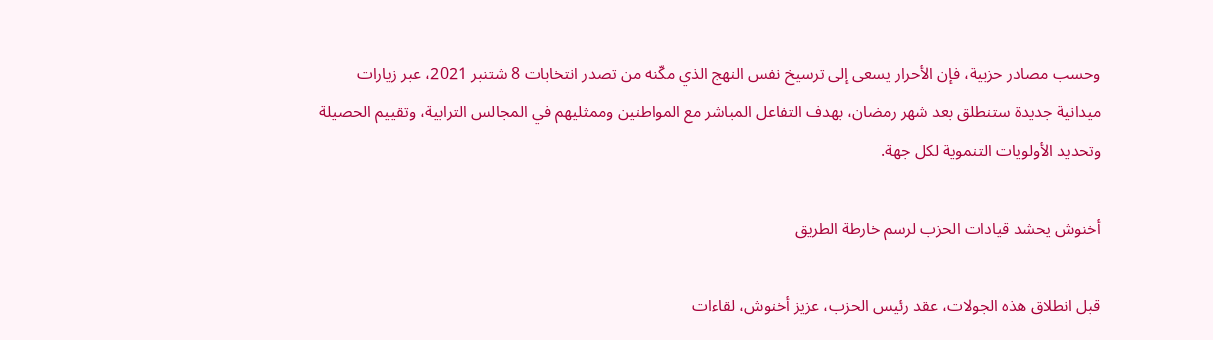وحسب مصادر حزبية، فإن الأحرار يسعى إلى ترسيخ نفس النهج الذي مكّنه من تصدر انتخابات 8 شتنبر 2021، عبر زيارات ميدانية جديدة ستنطلق بعد شهر رمضان، بهدف التفاعل المباشر مع المواطنين وممثليهم في المجالس الترابية، وتقييم الحصيلة وتحديد الأولويات التنموية لكل جهة.

أخنوش يحشد قيادات الحزب لرسم خارطة الطريق

قبل انطلاق هذه الجولات، عقد رئيس الحزب، عزيز أخنوش، لقاءات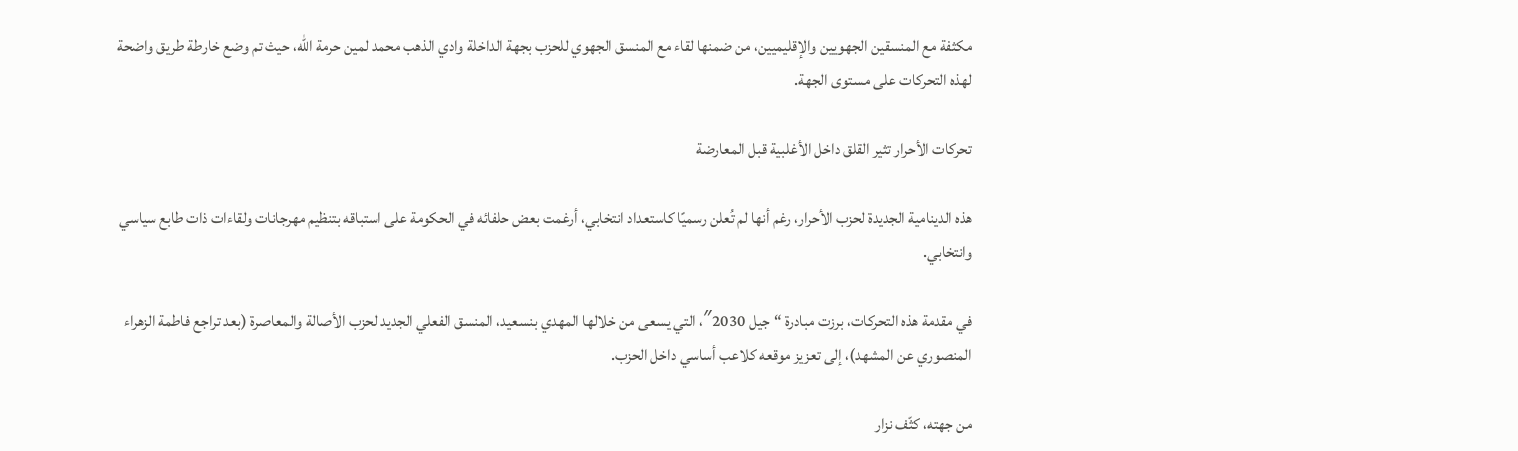مكثفة مع المنسقين الجهويين والإقليميين، من ضمنها لقاء مع المنسق الجهوي للحزب بجهة الداخلة وادي الذهب محمد لمين حرمة الله، حيث تم وضع خارطة طريق واضحة لهذه التحركات على مستوى الجهة.

تحركات الأحرار تثير القلق داخل الأغلبية قبل المعارضة

هذه الدينامية الجديدة لحزب الأحرار، رغم أنها لم تُعلن رسميًا كاستعداد انتخابي، أرغمت بعض حلفائه في الحكومة على استباقه بتنظيم مهرجانات ولقاءات ذات طابع سياسي وانتخابي.

في مقدمة هذه التحركات، برزت مبادرة “جيل 2030″، التي يسعى من خلالها المهدي بنسعيد، المنسق الفعلي الجديد لحزب الأصالة والمعاصرة (بعد تراجع فاطمة الزهراء المنصوري عن المشهد)، إلى تعزيز موقعه كلاعب أساسي داخل الحزب.

من جهته، كثّف نزار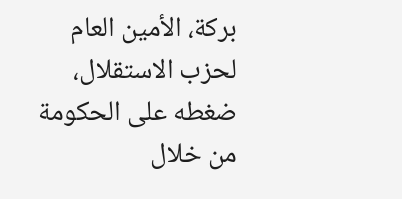بركة، الأمين العام لحزب الاستقلال، ضغطه على الحكومة من خلال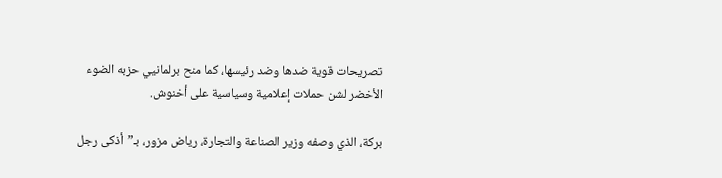تصريحات قوية ضدها وضد رئيسها، كما منح برلمانيي حزبه الضوء الأخضر لشن حملات إعلامية وسياسية على أخنوش.

بركة، الذي وصفه وزير الصناعة والتجارة، رياض مزور، بـ”أذكى رجل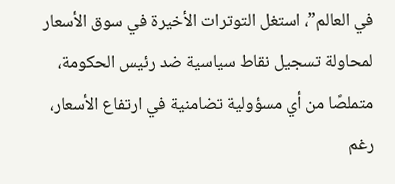في العالم”، استغل التوترات الأخيرة في سوق الأسعار لمحاولة تسجيل نقاط سياسية ضد رئيس الحكومة، متملصًا من أي مسؤولية تضامنية في ارتفاع الأسعار، رغم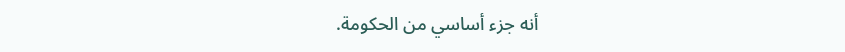أنه جزء أساسي من الحكومة.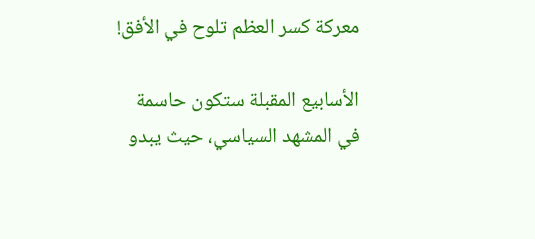معركة كسر العظم تلوح في الأفق!

الأسابيع المقبلة ستكون حاسمة في المشهد السياسي، حيث يبدو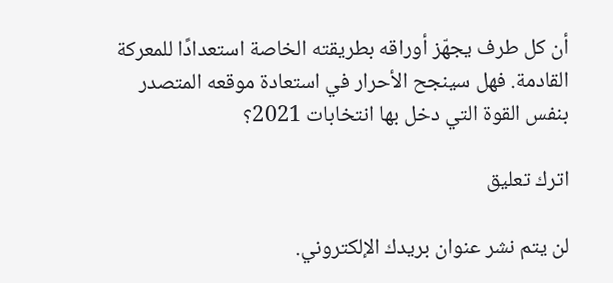أن كل طرف يجهّز أوراقه بطريقته الخاصة استعدادًا للمعركة القادمة. فهل سينجح الأحرار في استعادة موقعه المتصدر بنفس القوة التي دخل بها انتخابات 2021؟

اترك تعليق

لن يتم نشر عنوان بريدك الإلكتروني.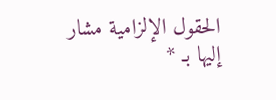الحقول الإلزامية مشار إليها بـ *